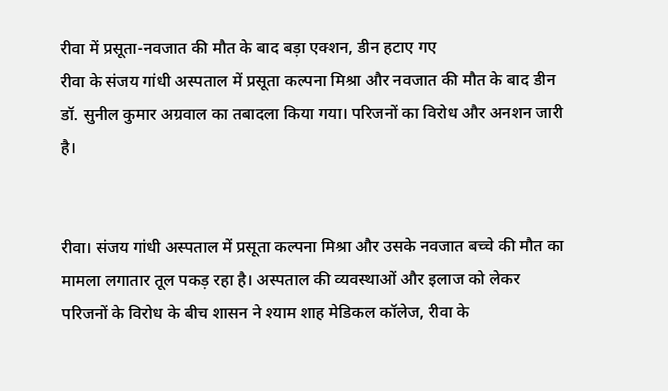रीवा में प्रसूता-नवजात की मौत के बाद बड़ा एक्शन, डीन हटाए गए
रीवा के संजय गांधी अस्पताल में प्रसूता कल्पना मिश्रा और नवजात की मौत के बाद डीन डॉ. सुनील कुमार अग्रवाल का तबादला किया गया। परिजनों का विरोध और अनशन जारी है।


रीवा। संजय गांधी अस्पताल में प्रसूता कल्पना मिश्रा और उसके नवजात बच्चे की मौत का मामला लगातार तूल पकड़ रहा है। अस्पताल की व्यवस्थाओं और इलाज को लेकर परिजनों के विरोध के बीच शासन ने श्याम शाह मेडिकल कॉलेज, रीवा के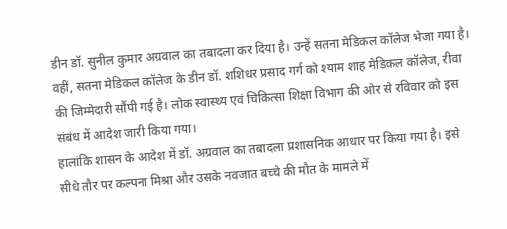डीन डॉ. सुनील कुमार अग्रवाल का तबादला कर दिया है। उन्हें सतना मेडिकल कॉलेज भेजा गया है।
वहीं, सतना मेडिकल कॉलेज के डीन डॉ. शशिधर प्रसाद गर्ग को श्याम शाह मेडिकल कॉलेज, रीवा की जिम्मेदारी सौंपी गई है। लोक स्वास्थ्य एवं चिकित्सा शिक्षा विभाग की ओर से रविवार को इस संबंध में आदेश जारी किया गया।
हालांकि शासन के आदेश में डॉ. अग्रवाल का तबादला प्रशासनिक आधार पर किया गया है। इसे सीधे तौर पर कल्पना मिश्रा और उसके नवजात बच्चे की मौत के मामले में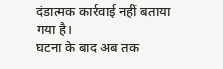दंडात्मक कार्रवाई नहीं बताया गया है।
घटना के बाद अब तक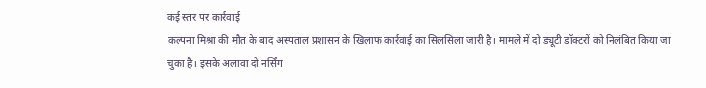कई स्तर पर कार्रवाई
कल्पना मिश्रा की मौत के बाद अस्पताल प्रशासन के खिलाफ कार्रवाई का सिलसिला जारी है। मामले में दो ड्यूटी डॉक्टरों को निलंबित किया जा चुका है। इसके अलावा दो नर्सिंग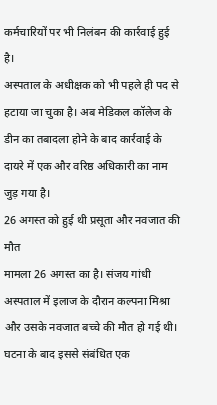कर्मचारियों पर भी निलंबन की कार्रवाई हुई है।
अस्पताल के अधीक्षक को भी पहले ही पद से हटाया जा चुका है। अब मेडिकल कॉलेज के डीन का तबादला होने के बाद कार्रवाई के दायरे में एक और वरिष्ठ अधिकारी का नाम जुड़ गया है।
26 अगस्त को हुई थी प्रसूता और नवजात की मौत
मामला 26 अगस्त का है। संजय गांधी अस्पताल में इलाज के दौरान कल्पना मिश्रा और उसके नवजात बच्चे की मौत हो गई थी। घटना के बाद इससे संबंधित एक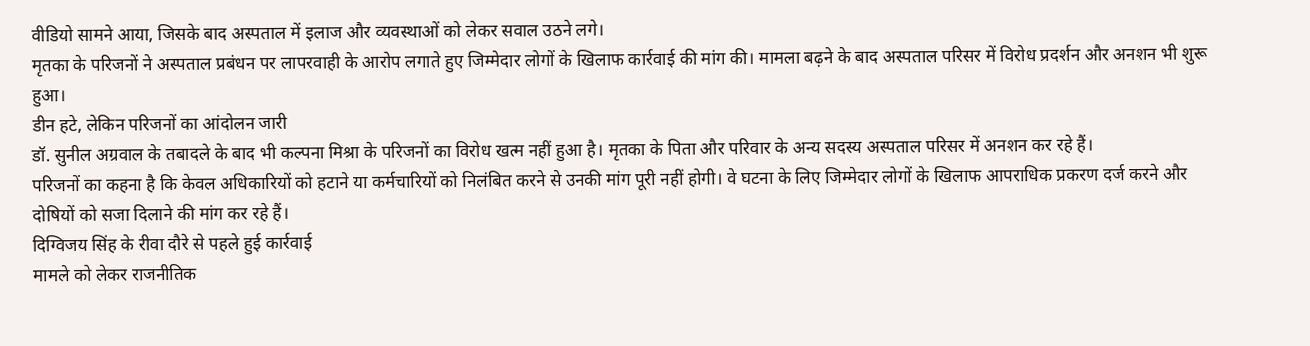वीडियो सामने आया, जिसके बाद अस्पताल में इलाज और व्यवस्थाओं को लेकर सवाल उठने लगे।
मृतका के परिजनों ने अस्पताल प्रबंधन पर लापरवाही के आरोप लगाते हुए जिम्मेदार लोगों के खिलाफ कार्रवाई की मांग की। मामला बढ़ने के बाद अस्पताल परिसर में विरोध प्रदर्शन और अनशन भी शुरू हुआ।
डीन हटे, लेकिन परिजनों का आंदोलन जारी
डॉ. सुनील अग्रवाल के तबादले के बाद भी कल्पना मिश्रा के परिजनों का विरोध खत्म नहीं हुआ है। मृतका के पिता और परिवार के अन्य सदस्य अस्पताल परिसर में अनशन कर रहे हैं।
परिजनों का कहना है कि केवल अधिकारियों को हटाने या कर्मचारियों को निलंबित करने से उनकी मांग पूरी नहीं होगी। वे घटना के लिए जिम्मेदार लोगों के खिलाफ आपराधिक प्रकरण दर्ज करने और दोषियों को सजा दिलाने की मांग कर रहे हैं।
दिग्विजय सिंह के रीवा दौरे से पहले हुई कार्रवाई
मामले को लेकर राजनीतिक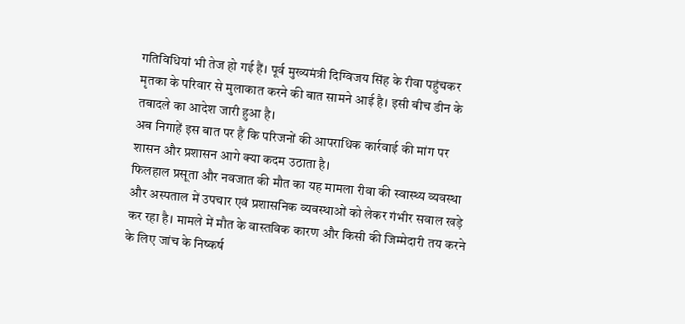गतिविधियां भी तेज हो गई हैं। पूर्व मुख्यमंत्री दिग्विजय सिंह के रीवा पहुंचकर मृतका के परिवार से मुलाकात करने की बात सामने आई है। इसी बीच डीन के तबादले का आदेश जारी हुआ है।
अब निगाहें इस बात पर हैं कि परिजनों की आपराधिक कार्रवाई की मांग पर शासन और प्रशासन आगे क्या कदम उठाता है।
फिलहाल प्रसूता और नवजात की मौत का यह मामला रीवा की स्वास्थ्य व्यवस्था और अस्पताल में उपचार एवं प्रशासनिक व्यवस्थाओं को लेकर गंभीर सवाल खड़े कर रहा है। मामले में मौत के वास्तविक कारण और किसी की जिम्मेदारी तय करने के लिए जांच के निष्कर्ष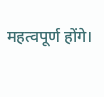महत्वपूर्ण होंगे।